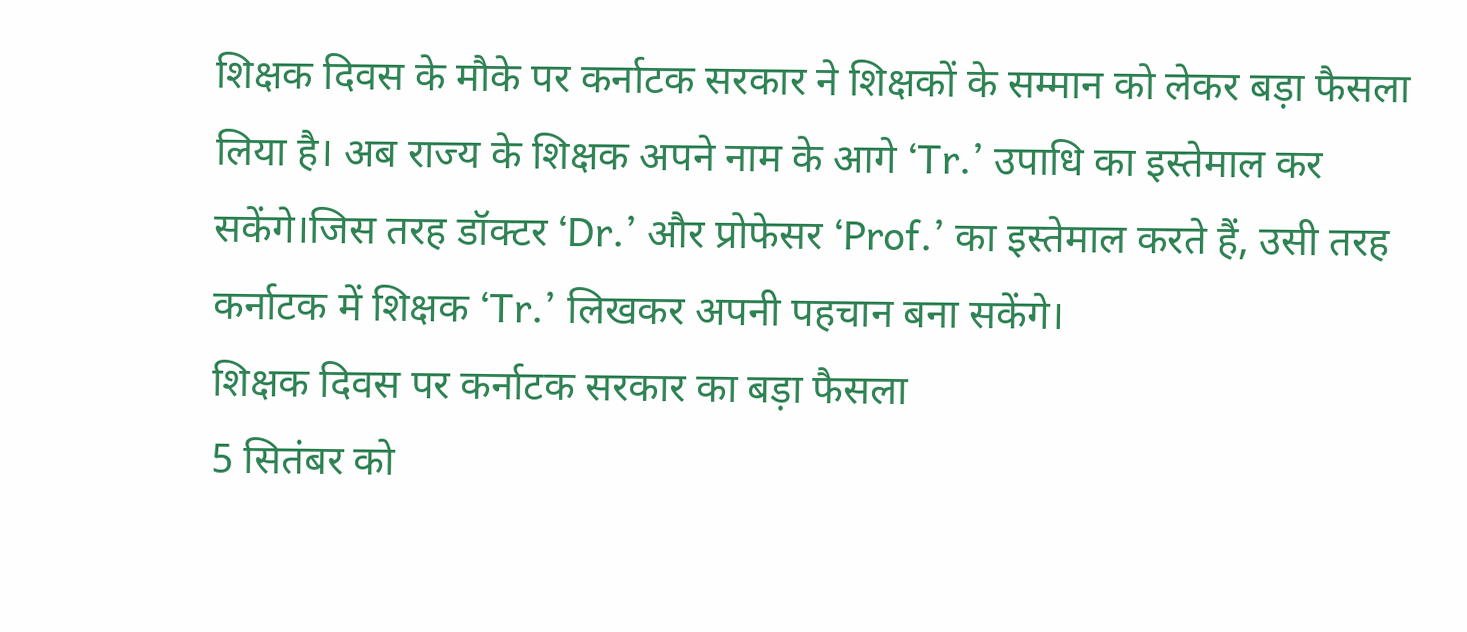शिक्षक दिवस के मौके पर कर्नाटक सरकार ने शिक्षकों के सम्मान को लेकर बड़ा फैसला लिया है। अब राज्य के शिक्षक अपने नाम के आगे ‘Tr.’ उपाधि का इस्तेमाल कर सकेंगे।जिस तरह डॉक्टर ‘Dr.’ और प्रोफेसर ‘Prof.’ का इस्तेमाल करते हैं, उसी तरह कर्नाटक में शिक्षक ‘Tr.’ लिखकर अपनी पहचान बना सकेंगे।
शिक्षक दिवस पर कर्नाटक सरकार का बड़ा फैसला
5 सितंबर को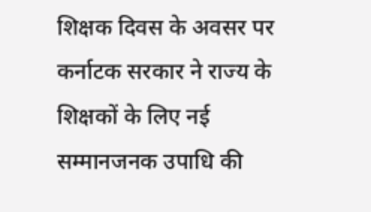शिक्षक दिवस के अवसर पर कर्नाटक सरकार ने राज्य के शिक्षकों के लिए नई सम्मानजनक उपाधि की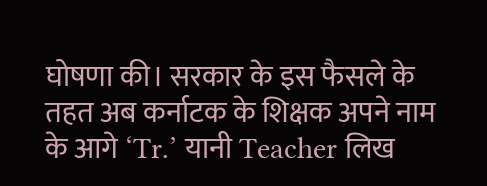घोषणा की। सरकार के इस फैसले के तहत अब कर्नाटक के शिक्षक अपने नाम के आगे ‘Tr.’ यानी Teacher लिख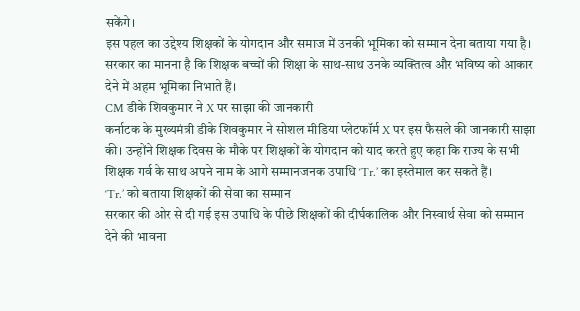सकेंगे।
इस पहल का उद्देश्य शिक्षकों के योगदान और समाज में उनकी भूमिका को सम्मान देना बताया गया है। सरकार का मानना है कि शिक्षक बच्चों की शिक्षा के साथ-साथ उनके व्यक्तित्व और भविष्य को आकार देने में अहम भूमिका निभाते हैं।
CM डीके शिवकुमार ने X पर साझा की जानकारी
कर्नाटक के मुख्यमंत्री डीके शिवकुमार ने सोशल मीडिया प्लेटफॉर्म X पर इस फैसले की जानकारी साझा की। उन्होंने शिक्षक दिवस के मौके पर शिक्षकों के योगदान को याद करते हुए कहा कि राज्य के सभी शिक्षक गर्व के साथ अपने नाम के आगे सम्मानजनक उपाधि ‘Tr.’ का इस्तेमाल कर सकते हैं।
‘Tr.’ को बताया शिक्षकों की सेवा का सम्मान
सरकार की ओर से दी गई इस उपाधि के पीछे शिक्षकों की दीर्घकालिक और निस्वार्थ सेवा को सम्मान देने की भावना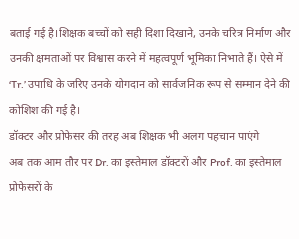बताई गई है।शिक्षक बच्चों को सही दिशा दिखाने, उनके चरित्र निर्माण और उनकी क्षमताओं पर विश्वास करने में महत्वपूर्ण भूमिका निभाते हैं। ऐसे में ‘Tr.’ उपाधि के जरिए उनके योगदान को सार्वजनिक रूप से सम्मान देने की कोशिश की गई है।
डॉक्टर और प्रोफेसर की तरह अब शिक्षक भी अलग पहचान पाएंगे
अब तक आम तौर पर Dr. का इस्तेमाल डॉक्टरों और Prof. का इस्तेमाल प्रोफेसरों के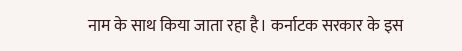नाम के साथ किया जाता रहा है। कर्नाटक सरकार के इस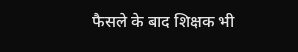फैसले के बाद शिक्षक भी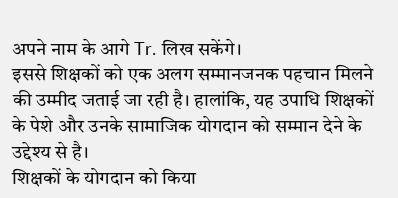अपने नाम के आगे Tr. लिख सकेंगे।
इससे शिक्षकों को एक अलग सम्मानजनक पहचान मिलने की उम्मीद जताई जा रही है। हालांकि, यह उपाधि शिक्षकों के पेशे और उनके सामाजिक योगदान को सम्मान देने के उद्देश्य से है।
शिक्षकों के योगदान को किया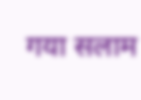गया सलाम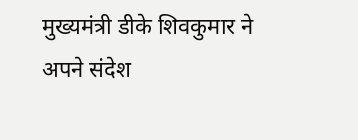मुख्यमंत्री डीके शिवकुमार ने अपने संदेश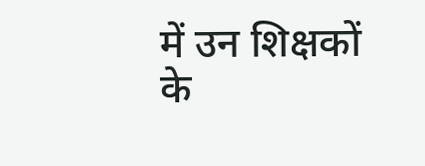में उन शिक्षकों के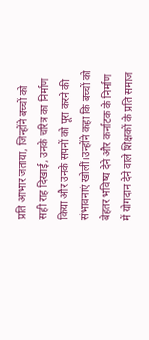प्रति आभार जताया, जिन्होंने बच्चों को सही राह दिखाई, उनके चरित्र का निर्माण किया और उनके सपनों को पूरा करने की संभावनाएं खोलीं।उन्होंने कहा कि बच्चों को बेहतर भविष्य देने और कर्नाटक के निर्माण में योगदान देने वाले शिक्षकों के प्रति समाज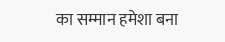का सम्मान हमेशा बना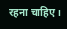रहना चाहिए।